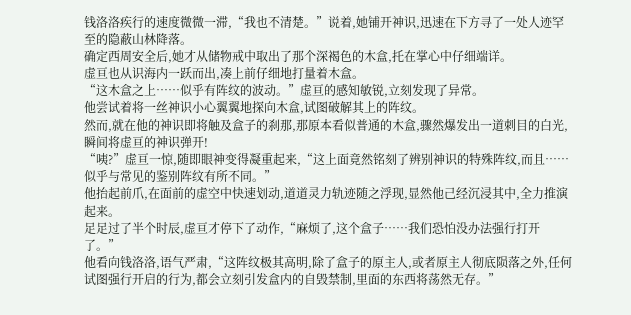钱洛洛疾行的速度微微一滞,“我也不清楚。”说着,她铺开神识,迅速在下方寻了一处人迹罕至的隐蔽山林降落。
确定西周安全后,她才从储物戒中取出了那个深褐色的木盒,托在掌心中仔细端详。
虚亘也从识海内一跃而出,凑上前仔细地打量着木盒。
“这木盒之上……似乎有阵纹的波动。”虚亘的感知敏锐,立刻发现了异常。
他尝试着将一丝神识小心翼翼地探向木盒,试图破解其上的阵纹。
然而,就在他的神识即将触及盒子的刹那,那原本看似普通的木盒,骤然爆发出一道刺目的白光,瞬间将虚亘的神识弹开!
“咦?”虚亘一惊,随即眼神变得凝重起来,“这上面竟然铭刻了辨别神识的特殊阵纹,而且……似乎与常见的鉴别阵纹有所不同。”
他抬起前爪,在面前的虚空中快速划动,道道灵力轨迹随之浮现,显然他己经沉浸其中,全力推演起来。
足足过了半个时辰,虚亘才停下了动作,“麻烦了,这个盒子……我们恐怕没办法强行打开了。”
他看向钱洛洛,语气严肃,“这阵纹极其高明,除了盒子的原主人,或者原主人彻底陨落之外,任何试图强行开启的行为,都会立刻引发盒内的自毁禁制,里面的东西将荡然无存。”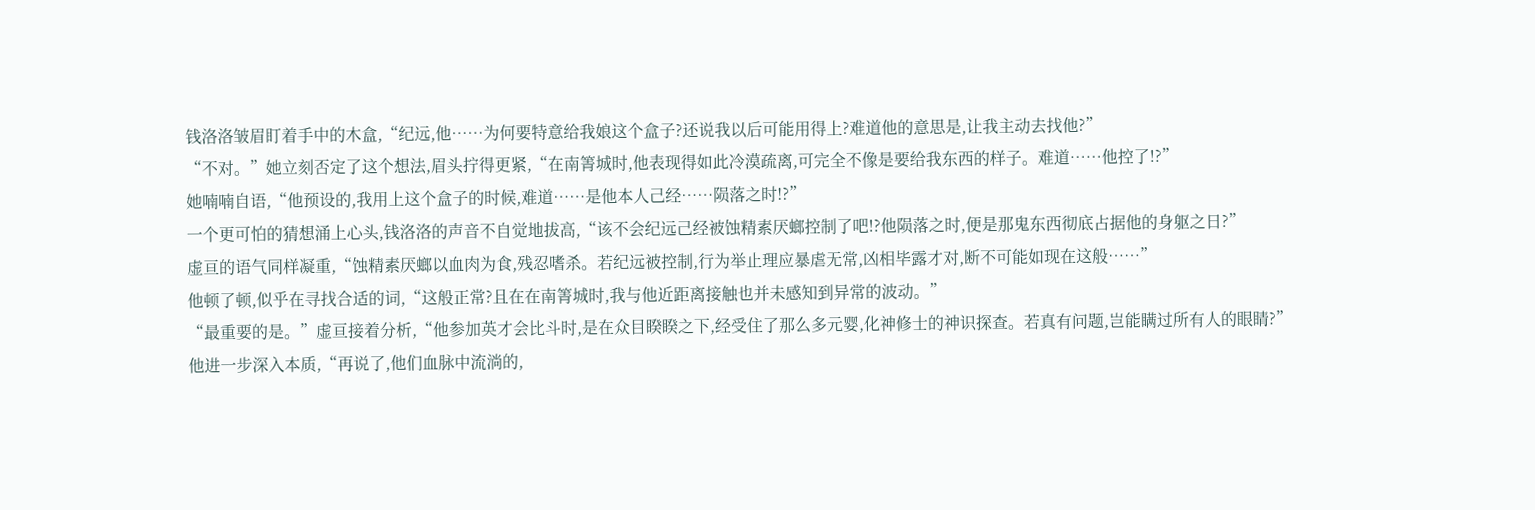钱洛洛皱眉盯着手中的木盒,“纪远,他……为何要特意给我娘这个盒子?还说我以后可能用得上?难道他的意思是,让我主动去找他?”
“不对。”她立刻否定了这个想法,眉头拧得更紧,“在南箐城时,他表现得如此冷漠疏离,可完全不像是要给我东西的样子。难道……他控了!?”
她喃喃自语,“他预设的,我用上这个盒子的时候,难道……是他本人己经……陨落之时!?”
一个更可怕的猜想涌上心头,钱洛洛的声音不自觉地拔高,“该不会纪远己经被蚀精素厌螂控制了吧!?他陨落之时,便是那鬼东西彻底占据他的身躯之日?”
虚亘的语气同样凝重,“蚀精素厌螂以血肉为食,残忍嗜杀。若纪远被控制,行为举止理应暴虐无常,凶相毕露才对,断不可能如现在这般……”
他顿了顿,似乎在寻找合适的词,“这般正常?且在在南箐城时,我与他近距离接触也并未感知到异常的波动。”
“最重要的是。”虚亘接着分析,“他参加英才会比斗时,是在众目睽睽之下,经受住了那么多元婴,化神修士的神识探查。若真有问题,岂能瞒过所有人的眼睛?”
他进一步深入本质,“再说了,他们血脉中流淌的,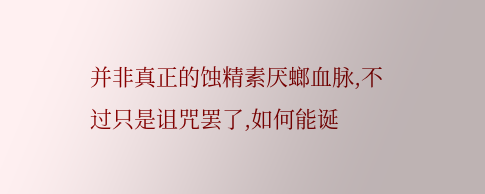并非真正的蚀精素厌螂血脉,不过只是诅咒罢了,如何能诞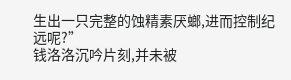生出一只完整的蚀精素厌螂,进而控制纪远呢?”
钱洛洛沉吟片刻,并未被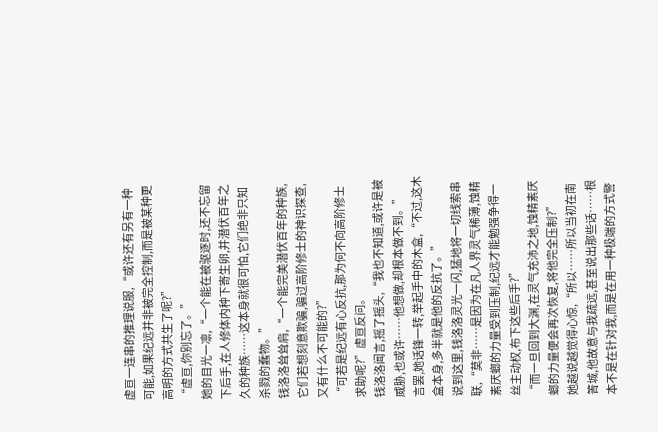虚亘一连串的推理说服,“或许还有另有一种可能,如果纪远并非被完全控制,而是被某种更高明的方式共生了呢?”
“虚亘,你别忘了。”
她的目光一凛,“一个能在被驱逐时,还不忘留下后手,在人修体内种下寄生卵,并潜伏百年之久的种族……这本身就很可怕,它们绝非只知杀戮的蠢物。”
钱洛洛耸耸肩,“一个能完美潜伏百年的种族,它们若想刻意欺骗,骗过高阶修士的神识探查,又有什么不可能的?”
“可若是纪远有心反抗,那为何不向高阶修士求助呢?”虚亘反问。
钱洛洛闻言,摇了摇头,“我也不知道,或许是被威胁,也或许……他想做,却根本做不到。”
言罢,她话锋一转,举起手中的木盒,“不过,这木盒本身,多半就是他的反抗了。”
说到这里,钱洛洛灵光一闪,猛地将一切线索串联,“莫非……是因为在凡人界灵气稀薄,蚀精素厌螂的力量受到压制,纪远才能勉强争得一丝主动权,布下这些后手?”
“而一旦回到大渊,在灵气充沛之地,蚀精素厌螂的力量便会再次恢复,将他完全压制?”
她越说越觉得心惊,“所以……所以当初在南箐城,他故意与我疏远,甚至说出那些话……根本不是在针对我,而是在用一种极端的方式警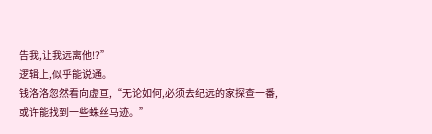告我,让我远离他!?”
逻辑上,似乎能说通。
钱洛洛忽然看向虚亘,“无论如何,必须去纪远的家探查一番,或许能找到一些蛛丝马迹。”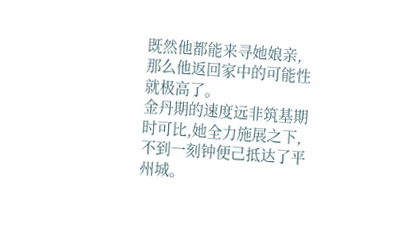既然他都能来寻她娘亲,那么他返回家中的可能性就极高了。
金丹期的速度远非筑基期时可比,她全力施展之下,不到一刻钟便己抵达了平州城。